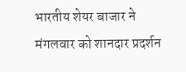भारतीय शेयर बाजार ने मंगलवार को शानदार प्रदर्शन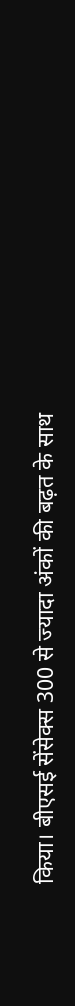किया। बीएसई सेंसेक्स 300 से ज्यादा अंकों की बढ़त के साथ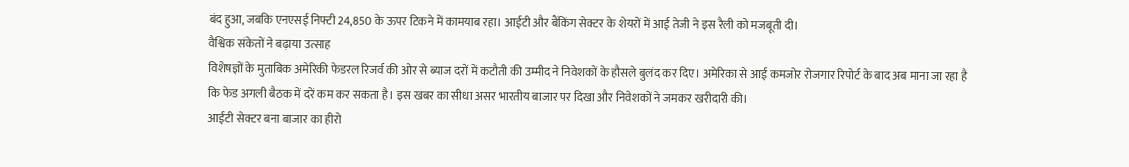बंद हुआ, जबकि एनएसई निफ्टी 24,850 के ऊपर टिकने में कामयाब रहा। आईटी और बैंकिंग सेक्टर के शेयरों में आई तेजी ने इस रैली को मजबूती दी।
वैश्विक संकेतों ने बढ़ाया उत्साह
विशेषज्ञों के मुताबिक अमेरिकी फेडरल रिजर्व की ओर से ब्याज दरों में कटौती की उम्मीद ने निवेशकों के हौसले बुलंद कर दिए। अमेरिका से आई कमजोर रोजगार रिपोर्ट के बाद अब माना जा रहा है कि फेड अगली बैठक में दरें कम कर सकता है। इस खबर का सीधा असर भारतीय बाजार पर दिखा और निवेशकों ने जमकर खरीदारी की।
आईटी सेक्टर बना बाजार का हीरो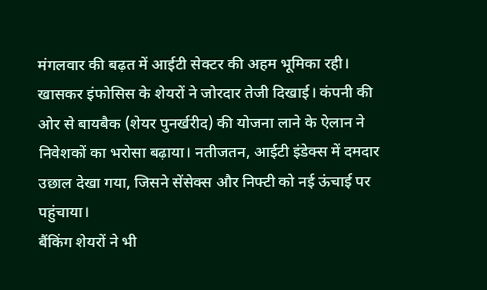मंगलवार की बढ़त में आईटी सेक्टर की अहम भूमिका रही। खासकर इंफोसिस के शेयरों ने जोरदार तेजी दिखाई। कंपनी की ओर से बायबैक (शेयर पुनर्खरीद) की योजना लाने के ऐलान ने निवेशकों का भरोसा बढ़ाया। नतीजतन, आईटी इंडेक्स में दमदार उछाल देखा गया, जिसने सेंसेक्स और निफ्टी को नई ऊंचाई पर पहुंचाया।
बैंकिंग शेयरों ने भी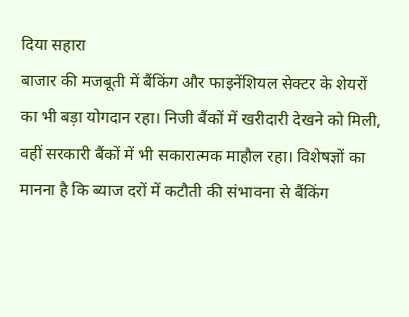दिया सहारा
बाजार की मजबूती में बैंकिंग और फाइनेंशियल सेक्टर के शेयरों का भी बड़ा योगदान रहा। निजी बैंकों में खरीदारी देखने को मिली, वहीं सरकारी बैंकों में भी सकारात्मक माहौल रहा। विशेषज्ञों का मानना है कि ब्याज दरों में कटौती की संभावना से बैंकिंग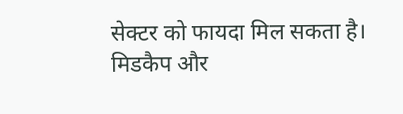सेक्टर को फायदा मिल सकता है।
मिडकैप और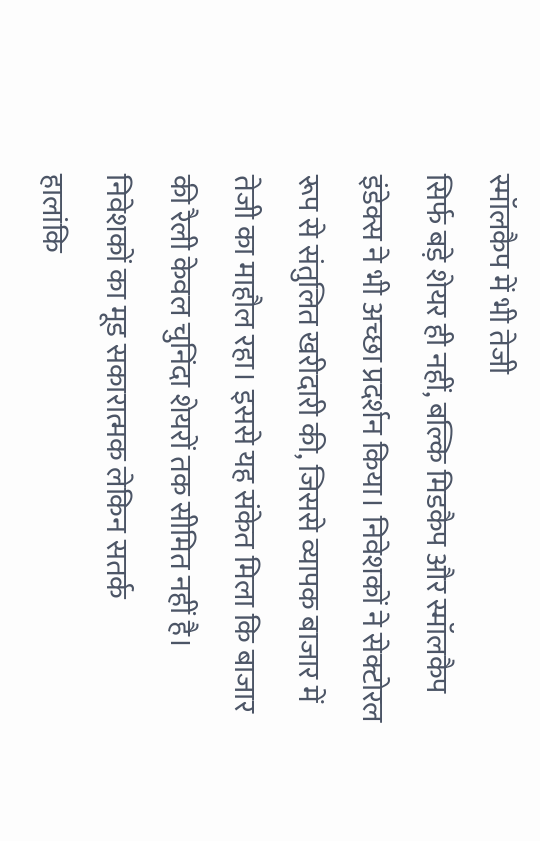स्मॉलकैप में भी तेजी
सिर्फ बड़े शेयर ही नहीं, बल्कि मिडकैप और स्मॉलकैप इंडेक्स ने भी अच्छा प्रदर्शन किया। निवेशकों ने सेक्टोरल रूप से संतुलित खरीदारी की, जिससे व्यापक बाजार में तेजी का माहौल रहा। इससे यह संकेत मिला कि बाजार की रैली केवल चुनिंदा शेयरों तक सीमित नहीं है।
निवेशकों का मूड सकारात्मक लेकिन सतर्क
हालांकि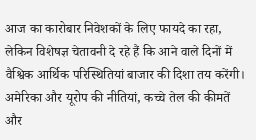आज का कारोबार निवेशकों के लिए फायदे का रहा, लेकिन विशेषज्ञ चेतावनी दे रहे हैं कि आने वाले दिनों में वैश्विक आर्थिक परिस्थितियां बाजार की दिशा तय करेंगी। अमेरिका और यूरोप की नीतियां, कच्चे तेल की कीमतें और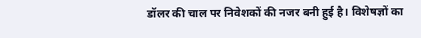डॉलर की चाल पर निवेशकों की नजर बनी हुई है। विशेषज्ञों का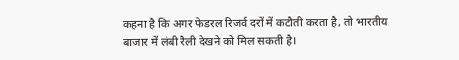कहना है कि अगर फेडरल रिजर्व दरों में कटौती करता है, तो भारतीय बाजार में लंबी रैली देखने को मिल सकती है।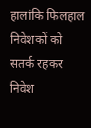हालांकि फिलहाल निवेशकों को सतर्क रहकर निवेश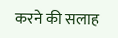करने की सलाह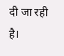दी जा रही है।